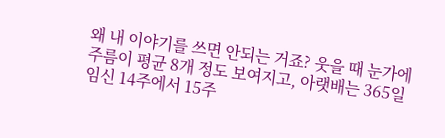왜 내 이야기를 쓰면 안되는 거죠? 웃을 때 눈가에 주름이 평균 8개 정도 보여지고, 아랫배는 365일 임신 14주에서 15주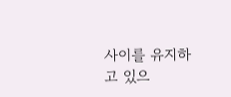사이를 유지하고 있으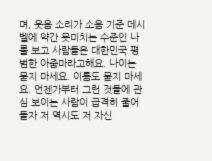며, 웃음 소리가 소음 기준 데시벨에 약간 못미치는 수준인 나를 보고 사람들은 대한민국 평범한 아줌마라고해요. 나이는 묻지 마세요. 이름도 묻지 마세요. 언젠가부터 그런 것들에 관심 보이는 사람이 급격히 줄어들자 저 역시도 저 자신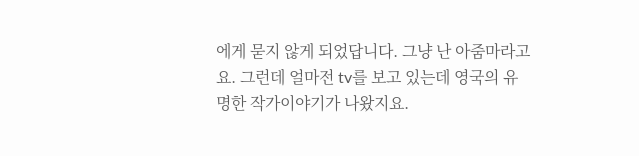에게 묻지 않게 되었답니다. 그냥 난 아줌마라고요. 그런데 얼마전 tv를 보고 있는데 영국의 유명한 작가이야기가 나왔지요.